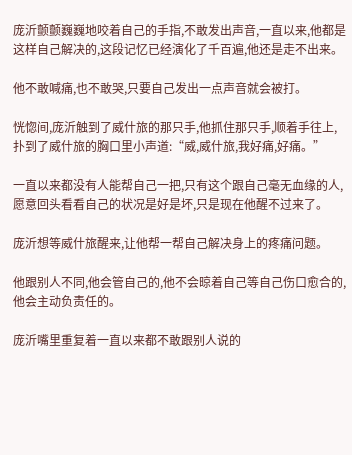庞沂颤颤巍巍地咬着自己的手指,不敢发出声音,一直以来,他都是这样自己解决的,这段记忆已经演化了千百遍,他还是走不出来。

他不敢喊痛,也不敢哭,只要自己发出一点声音就会被打。

恍惚间,庞沂触到了威什旅的那只手,他抓住那只手,顺着手往上,扑到了威什旅的胸口里小声道:“威,威什旅,我好痛,好痛。”

一直以来都没有人能帮自己一把,只有这个跟自己毫无血缘的人,愿意回头看看自己的状况是好是坏,只是现在他醒不过来了。

庞沂想等威什旅醒来,让他帮一帮自己解决身上的疼痛问题。

他跟别人不同,他会管自己的,他不会晾着自己等自己伤口愈合的,他会主动负责任的。

庞沂嘴里重复着一直以来都不敢跟别人说的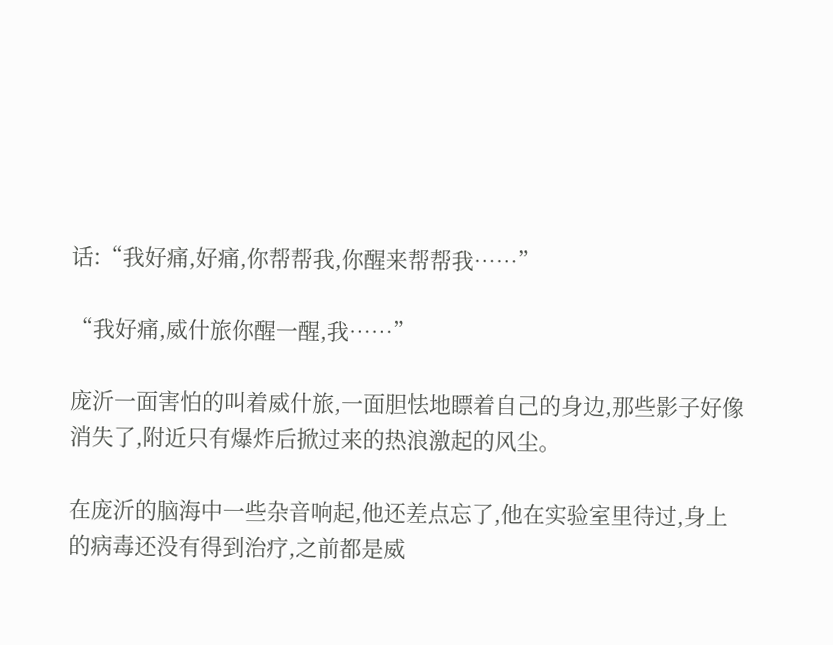话:“我好痛,好痛,你帮帮我,你醒来帮帮我……”

“我好痛,威什旅你醒一醒,我……”

庞沂一面害怕的叫着威什旅,一面胆怯地瞟着自己的身边,那些影子好像消失了,附近只有爆炸后掀过来的热浪激起的风尘。

在庞沂的脑海中一些杂音响起,他还差点忘了,他在实验室里待过,身上的病毒还没有得到治疗,之前都是威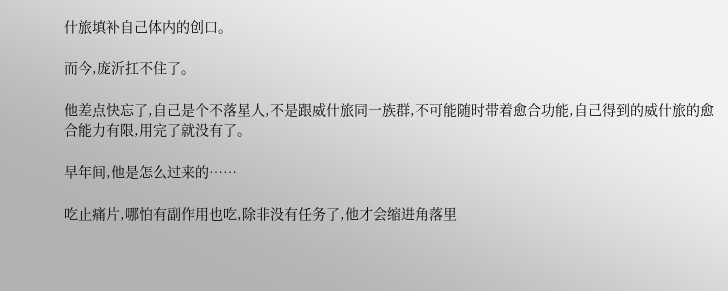什旅填补自己体内的创口。

而今,庞沂扛不住了。

他差点快忘了,自己是个不落星人,不是跟威什旅同一族群,不可能随时带着愈合功能,自己得到的威什旅的愈合能力有限,用完了就没有了。

早年间,他是怎么过来的……

吃止痛片,哪怕有副作用也吃,除非没有任务了,他才会缩进角落里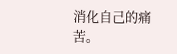消化自己的痛苦。